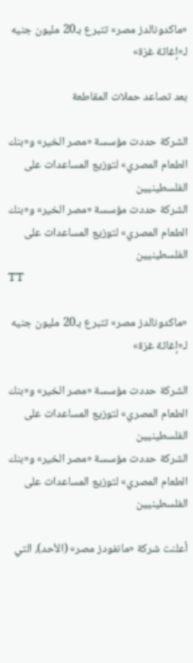«ماكدونالدز مصر» تتبرع بـ20 مليون جنيه لـ«إغاثة غزة»

بعد تصاعد حملات المقاطعة

الشركة حددت مؤسسة «مصر الخير» و«بنك الطعام المصري» لتوزيع المساعدات على الفلسطينيين
الشركة حددت مؤسسة «مصر الخير» و«بنك الطعام المصري» لتوزيع المساعدات على الفلسطينيين
TT

«ماكدونالدز مصر» تتبرع بـ20 مليون جنيه لـ«إغاثة غزة»

الشركة حددت مؤسسة «مصر الخير» و«بنك الطعام المصري» لتوزيع المساعدات على الفلسطينيين
الشركة حددت مؤسسة «مصر الخير» و«بنك الطعام المصري» لتوزيع المساعدات على الفلسطينيين

أعلنت شركة «مانفودز مصر» (الأحد)، التي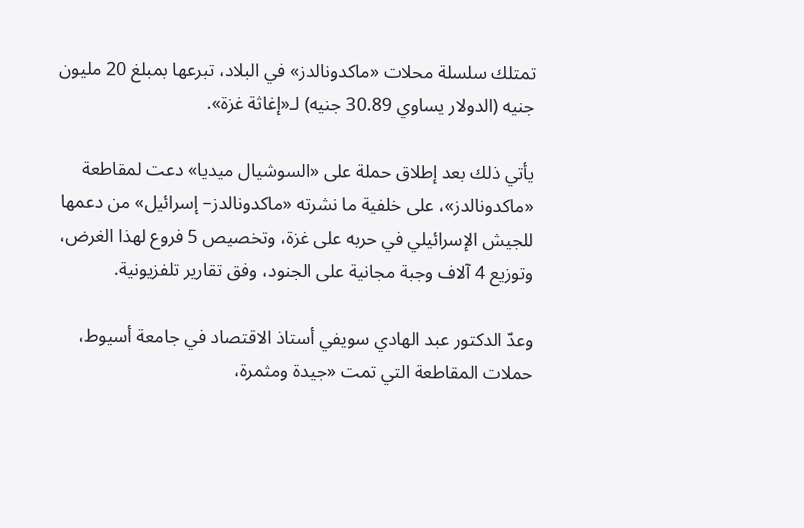تمتلك سلسلة محلات «ماكدونالدز» في البلاد، تبرعها بمبلغ 20 مليون جنيه (الدولار يساوي 30.89 جنيه) لـ«إغاثة غزة».

يأتي ذلك بعد إطلاق حملة على «السوشيال ميديا» دعت لمقاطعة «ماكدونالدز»، على خلفية ما نشرته «ماكدونالدز– إسرائيل» من دعمها للجيش الإسرائيلي في حربه على غزة، وتخصيص 5 فروع لهذا الغرض، وتوزيع 4 آلاف وجبة مجانية على الجنود، وفق تقارير تلفزيونية.

وعدّ الدكتور عبد الهادي سويفي أستاذ الاقتصاد في جامعة أسيوط، حملات المقاطعة التي تمت «جيدة ومثمرة،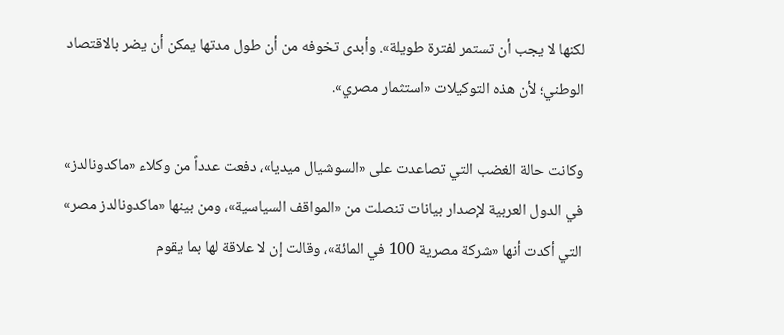لكنها لا يجب أن تستمر لفترة طويلة». وأبدى تخوفه من أن طول مدتها يمكن أن يضر بالاقتصاد الوطني؛ لأن هذه التوكيلات «استثمار مصري».

وكانت حالة الغضب التي تصاعدت على «السوشيال ميديا»، دفعت عدداً من وكلاء «ماكدونالدز» في الدول العربية لإصدار بيانات تنصلت من «المواقف السياسية»، ومن بينها «ماكدونالدز مصر» التي أكدت أنها «شركة مصرية 100 في المائة»، وقالت إن لا علاقة لها بما يقوم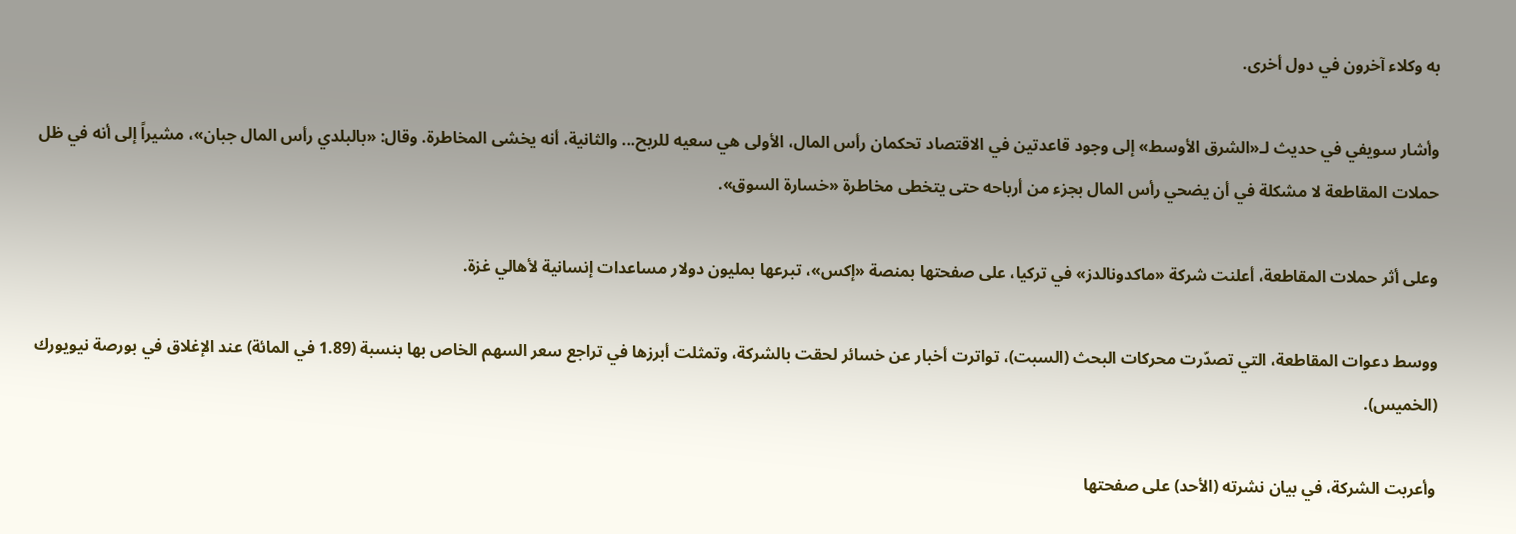به وكلاء آخرون في دول أخرى.

وأشار سويفي في حديث لـ«الشرق الأوسط» إلى وجود قاعدتين في الاقتصاد تحكمان رأس المال، الأولى هي سعيه للربح... والثانية، أنه يخشى المخاطرة. وقال: «بالبلدي رأس المال جبان»، مشيراً إلى أنه في ظل حملات المقاطعة لا مشكلة في أن يضحي رأس المال بجزء من أرباحه حتى يتخطى مخاطرة «خسارة السوق».

وعلى أثر حملات المقاطعة، أعلنت شركة «ماكدونالدز» في تركيا، على صفحتها بمنصة «إكس»، تبرعها بمليون دولار مساعدات إنسانية لأهالي غزة.

ووسط دعوات المقاطعة، التي تصدّرت محركات البحث (السبت)، تواترت أخبار عن خسائر لحقت بالشركة، وتمثلت أبرزها في تراجع سعر السهم الخاص بها بنسبة (1.89 في المائة) عند الإغلاق في بورصة نيويورك (الخميس).

وأعربت الشركة، في بيان نشرته (الأحد) على صفحتها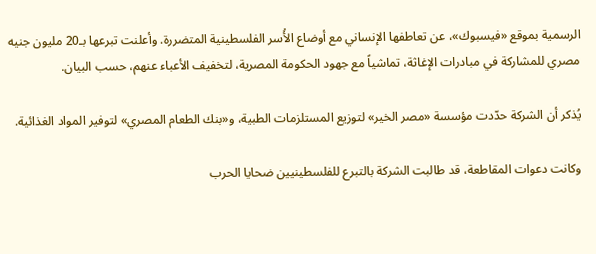الرسمية بموقع «فيسبوك»، عن تعاطفها الإنساني مع أوضاع الأُسر الفلسطينية المتضررة. وأعلنت تبرعها بـ20 مليون جنيه مصري للمشاركة في مبادرات الإغاثة، تماشياً مع جهود الحكومة المصرية، لتخفيف الأعباء عنهم، حسب البيان.

يُذكر أن الشركة حدّدت مؤسسة «مصر الخير» لتوزيع المستلزمات الطبية، و«بنك الطعام المصري» لتوفير المواد الغذائية.

وكانت دعوات المقاطعة، قد طالبت الشركة بالتبرع للفلسطينيين ضحايا الحرب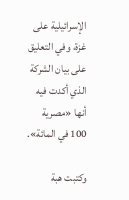الإسرائيلية على غزة، وفي التعليق على بيان الشركة الذي أكدت فيه أنها «مصرية 100 في المائة».

وكتبت هبة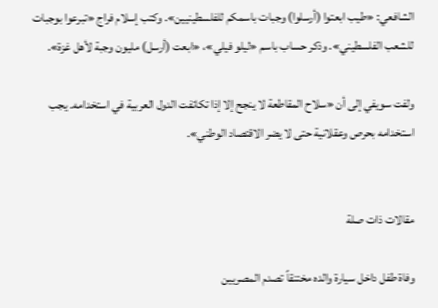الشافعي: «طيب ابعتوا (أرسلوا) وجبات باسمكم للفلسطينيين». وكتب إسلام فراج «تبرعوا بوجبات للشعب الفلسطيني». وذكر حساب باسم «ليلو فيلي»، «ابعت (أرسل) مليون وجبة لأهل غزة».

ولفت سويفي إلى أن «سلاح المقاطعة لا ينجح إلا إذا تكاتفت الدول العربية في استخدامه. يجب استخدامه بحرص وعقلانية حتى لا يضر الاقتصاد الوطني».


مقالات ذات صلة

وفاة طفل داخل سيارة والده مختنقاً تصدم المصريين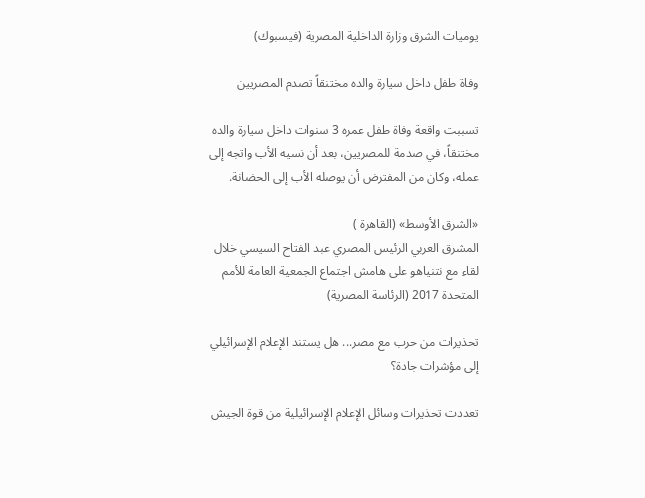يوميات الشرق وزارة الداخلية المصرية (فيسبوك)

وفاة طفل داخل سيارة والده مختنقاً تصدم المصريين

تسببت واقعة وفاة طفل عمره 3 سنوات داخل سيارة والده مختنقاً، في صدمة للمصريين، بعد أن نسيه الأب واتجه إلى عمله، وكان من المفترض أن يوصله الأب إلى الحضانة.

«الشرق الأوسط» (القاهرة )
المشرق العربي الرئيس المصري عبد الفتاح السيسي خلال لقاء مع نتنياهو على هامش اجتماع الجمعية العامة للأمم المتحدة 2017 (الرئاسة المصرية)

تحذيرات من حرب مع مصر... هل يستند الإعلام الإسرائيلي إلى مؤشرات جادة؟

تعددت تحذيرات وسائل الإعلام الإسرائيلية من قوة الجيش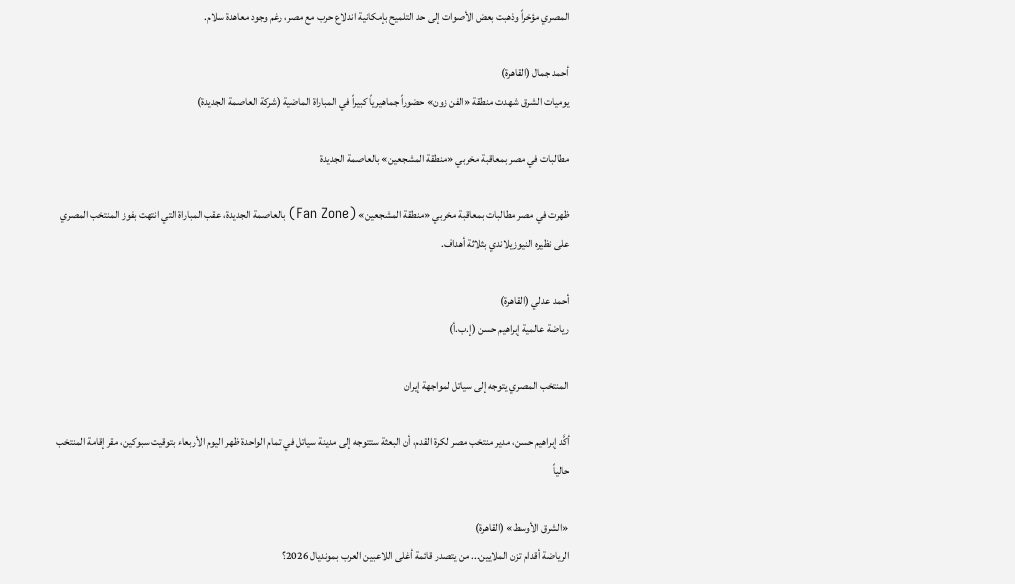المصري مؤخراً وذهبت بعض الأصوات إلى حد التلميح بإمكانية اندلاع حرب مع مصر، رغم وجود معاهدة سلام.

أحمد جمال (القاهرة)
يوميات الشرق شهدت منطقة «الفن زون» حضوراً جماهيرياً كبيراً في المباراة الماضية (شركة العاصمة الجديدة)

مطالبات في مصر بمعاقبة مخربي «منطقة المشجعين» بالعاصمة الجديدة

ظهرت في مصر مطالبات بمعاقبة مخربي «منطقة المشجعين» (Fan Zone) بالعاصمة الجديدة، عقب المباراة التي انتهت بفوز المنتخب المصري على نظيره النيوزيلاندي بثلاثة أهداف.

أحمد عدلي (القاهرة)
رياضة عالمية إبراهيم حسن (إ.ب.أ)

المنتخب المصري يتوجه إلى سياتل لمواجهة إيران

أكَّد إبراهيم حسن، مدير منتخب مصر لكرة القدم، أن البعثة ستتوجه إلى مدينة سياتل في تمام الواحدة ظهر اليوم الأربعاء بتوقيت سبوكين، مقر إقامة المنتخب حالياً

«الشرق الأوسط» (القاهرة)
الرياضة أقدام تزن الملايين... من يتصدر قائمة أغلى اللاعبين العرب بمونديال 2026؟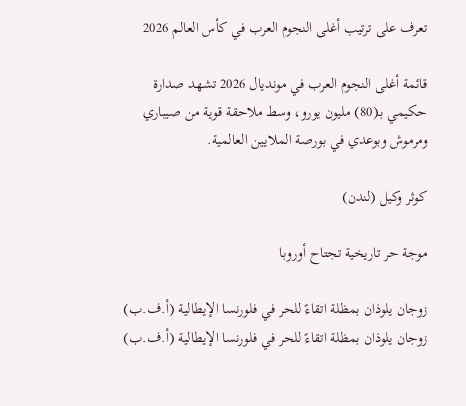تعرف على ترتيب أغلى النجوم العرب في كأس العالم 2026

قائمة أغلى النجوم العرب في مونديال 2026 تشهد صدارة حكيمي بـ(80) مليون يورو، وسط ملاحقة قوية من صيباري ومرموش وبوعدي في بورصة الملايين العالمية.

كوثر وكيل (لندن)

موجة حر تاريخية تجتاح أوروبا

زوجان يلوذان بمظلة اتقاءً للحر في فلورنسا الإيطالية (أ.ف.ب)
زوجان يلوذان بمظلة اتقاءً للحر في فلورنسا الإيطالية (أ.ف.ب)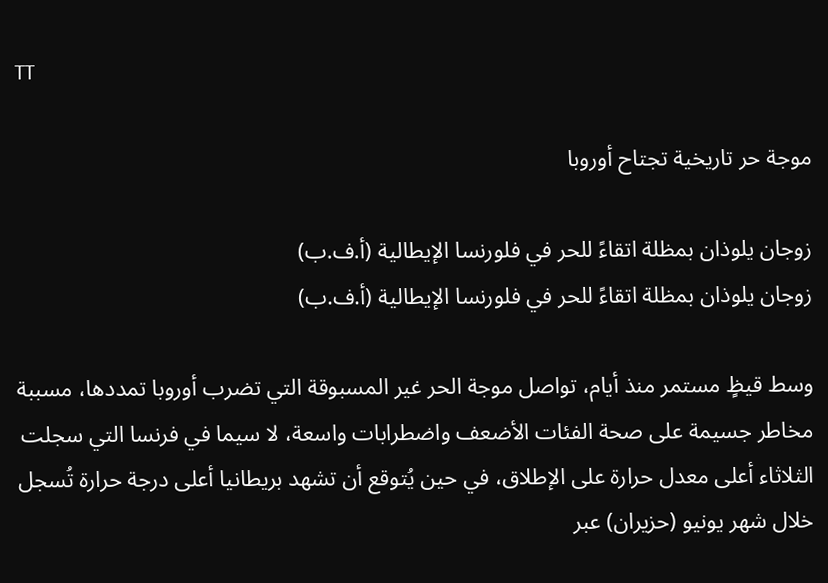TT

موجة حر تاريخية تجتاح أوروبا

زوجان يلوذان بمظلة اتقاءً للحر في فلورنسا الإيطالية (أ.ف.ب)
زوجان يلوذان بمظلة اتقاءً للحر في فلورنسا الإيطالية (أ.ف.ب)

وسط قيظٍ مستمر منذ أيام، تواصل موجة الحر غير المسبوقة التي تضرب أوروبا تمددها، مسببة مخاطر جسيمة على صحة الفئات الأضعف واضطرابات واسعة، لا سيما في فرنسا التي سجلت الثلاثاء أعلى معدل حرارة على الإطلاق، في حين يُتوقع أن تشهد بريطانيا أعلى درجة حرارة تُسجل خلال شهر يونيو (حزيران) عبر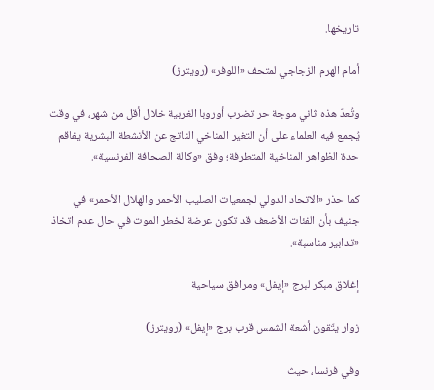تاريخها.

أمام الهرم الزجاجي لمتحف «اللوفر» (رويترز)

وتُعدّ هذه ثاني موجة حر تضرب أوروبا الغربية خلال أقل من شهر، في وقت يُجمع فيه العلماء على أن التغير المناخي الناتج عن الأنشطة البشرية يفاقم حدة الظواهر المناخية المتطرفة؛ وفق «وكالة الصحافة الفرنسية».

كما حذر «الاتحاد الدولي لجمعيات الصليب الأحمر والهلال الأحمر» في جنيف بأن الفئات الأضعف قد تكون عرضة لخطر الموت في حال عدم اتخاذ «تدابير مناسبة».

إغلاق مبكر لبرج «إيفل» ومرافق سياحية

زوار يتّقون أشعة الشمس قرب برج «إيفل» (رويترز)

وفي فرنسا، حيث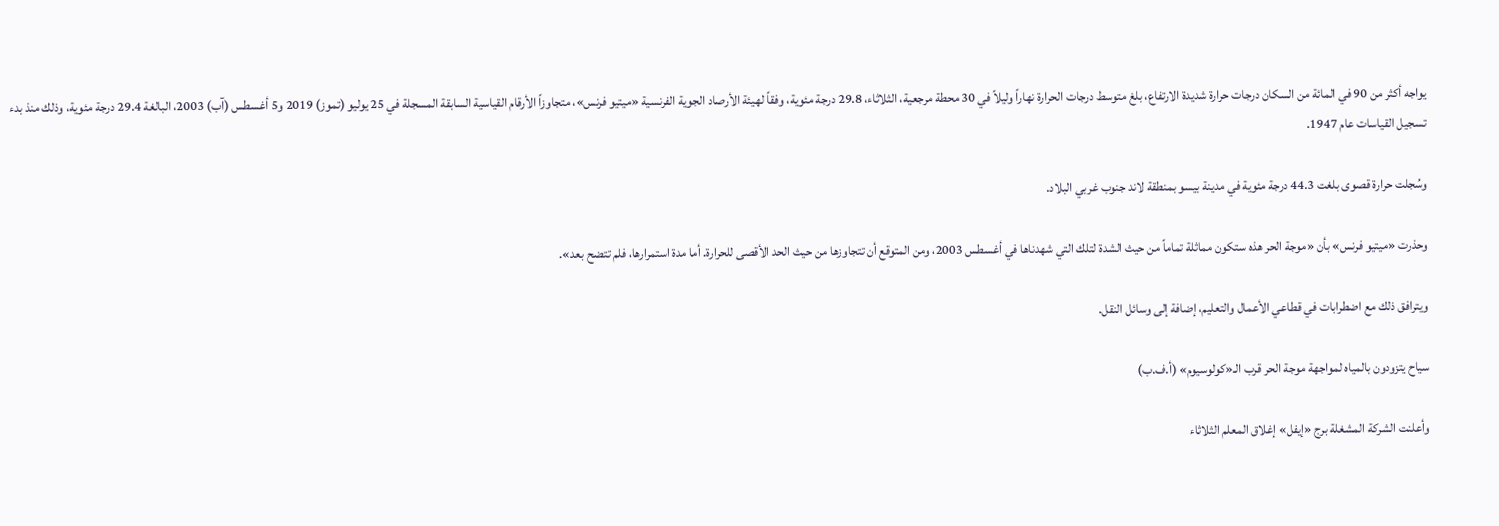يواجه أكثر من 90 في المائة من السكان درجات حرارة شديدة الارتفاع، بلغ متوسط درجات الحرارة نهاراً وليلاً في 30 محطة مرجعية، الثلاثاء، 29.8 درجة مئوية، وفقاً لهيئة الأرصاد الجوية الفرنسية «ميتيو فرنس»، متجاوزاً الأرقام القياسية السابقة المسجلة في 25 يوليو (تموز) 2019 و5 أغسطس (آب) 2003، البالغة 29.4 درجة مئوية، وذلك منذ بدء تسجيل القياسات عام 1947.

وسُجلت حرارة قصوى بلغت 44.3 درجة مئوية في مدينة بيسو بمنطقة لاند جنوب غربي البلاد.

وحذرت «ميتيو فرنس» بأن «موجة الحر هذه ستكون مماثلة تماماً من حيث الشدة لتلك التي شهدناها في أغسطس 2003، ومن المتوقع أن تتجاوزها من حيث الحد الأقصى للحرارة. أما مدة استمرارها، فلم تتضح بعد».

ويترافق ذلك مع اضطرابات في قطاعي الأعمال والتعليم، إضافة إلى وسائل النقل.

سياح يتزودون بالمياه لمواجهة موجة الحر قرب الـ«كولوسيوم» (أ.ف.ب)

وأعلنت الشركة المشغلة برج «إيفل» إغلاق المعلم الثلاثاء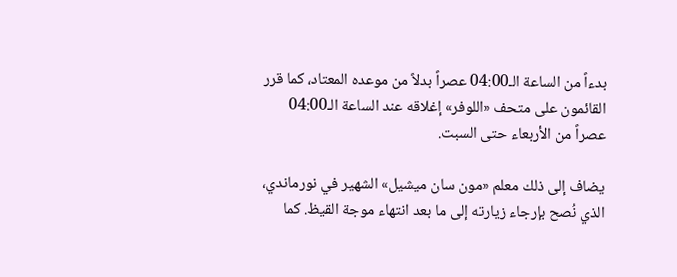بدءاً من الساعة الـ04:00 عصراً بدلاً من موعده المعتاد، كما قرر القائمون على متحف «اللوفر» إغلاقه عند الساعة الـ04:00 عصراً من الأربعاء حتى السبت.

يضاف إلى ذلك معلم «مون سان ميشيل» الشهير في نورماندي، الذي نُصح بإرجاء زيارته إلى ما بعد انتهاء موجة القيظ. كما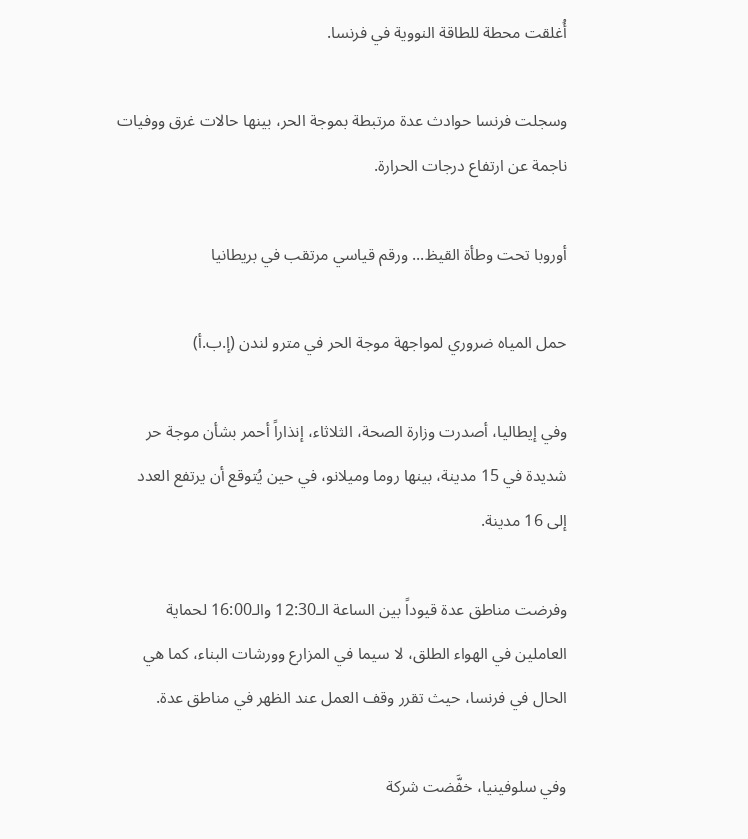أُغلقت محطة للطاقة النووية في فرنسا.

وسجلت فرنسا حوادث عدة مرتبطة بموجة الحر، بينها حالات غرق ووفيات ناجمة عن ارتفاع درجات الحرارة.

أوروبا تحت وطأة القيظ... ورقم قياسي مرتقب في بريطانيا

حمل المياه ضروري لمواجهة موجة الحر في مترو لندن (إ.ب.أ)

وفي إيطاليا، أصدرت وزارة الصحة، الثلاثاء، إنذاراً أحمر بشأن موجة حر شديدة في 15 مدينة، بينها روما وميلانو، في حين يُتوقع أن يرتفع العدد إلى 16 مدينة.

وفرضت مناطق عدة قيوداً بين الساعة الـ12:30 والـ16:00 لحماية العاملين في الهواء الطلق، لا سيما في المزارع وورشات البناء، كما هي الحال في فرنسا، حيث تقرر وقف العمل عند الظهر في مناطق عدة.

وفي سلوفينيا، خفَّضت شركة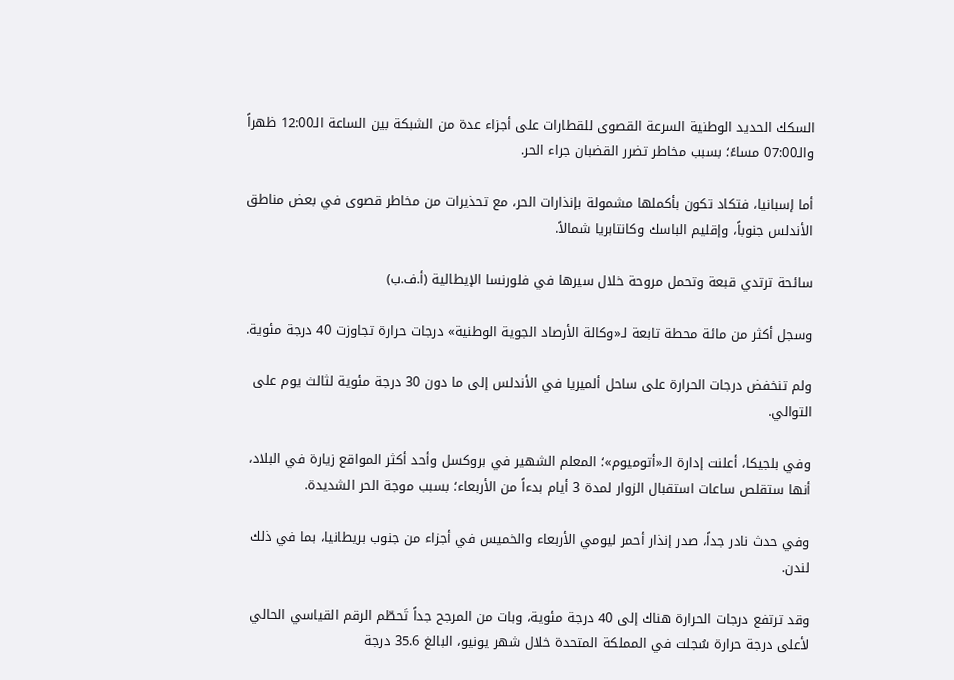السكك الحديد الوطنية السرعة القصوى للقطارات على أجزاء عدة من الشبكة بين الساعة الـ12:00 ظهراً والـ07:00 مساءً؛ بسبب مخاطر تضرر القضبان جراء الحر.

أما إسبانيا، فتكاد تكون بأكملها مشمولة بإنذارات الحر، مع تحذيرات من مخاطر قصوى في بعض مناطق الأندلس جنوباً، وإقليم الباسك وكانتابريا شمالاً.

سائحة ترتدي قبعة وتحمل مروحة خلال سيرها في فلورنسا الإيطالية (أ.ف.ب)

وسجل أكثر من مائة محطة تابعة لـ«وكالة الأرصاد الجوية الوطنية» درجات حرارة تجاوزت 40 درجة مئوية.

ولم تنخفض درجات الحرارة على ساحل ألميريا في الأندلس إلى ما دون 30 درجة مئوية لثالث يوم على التوالي.

وفي بلجيكا، أعلنت إدارة الـ«أتوميوم»؛ المعلم الشهير في بروكسل وأحد أكثر المواقع زيارة في البلاد، أنها ستقلص ساعات استقبال الزوار لمدة 3 أيام بدءاً من الأربعاء؛ بسبب موجة الحر الشديدة.

وفي حدث نادر جداً، صدر إنذار أحمر ليومي الأربعاء والخميس في أجزاء من جنوب بريطانيا، بما في ذلك لندن.

وقد ترتفع درجات الحرارة هناك إلى 40 درجة مئوية، وبات من المرجح جداً تَحطّم الرقم القياسي الحالي لأعلى درجة حرارة سُجلت في المملكة المتحدة خلال شهر يونيو، البالغ 35.6 درجة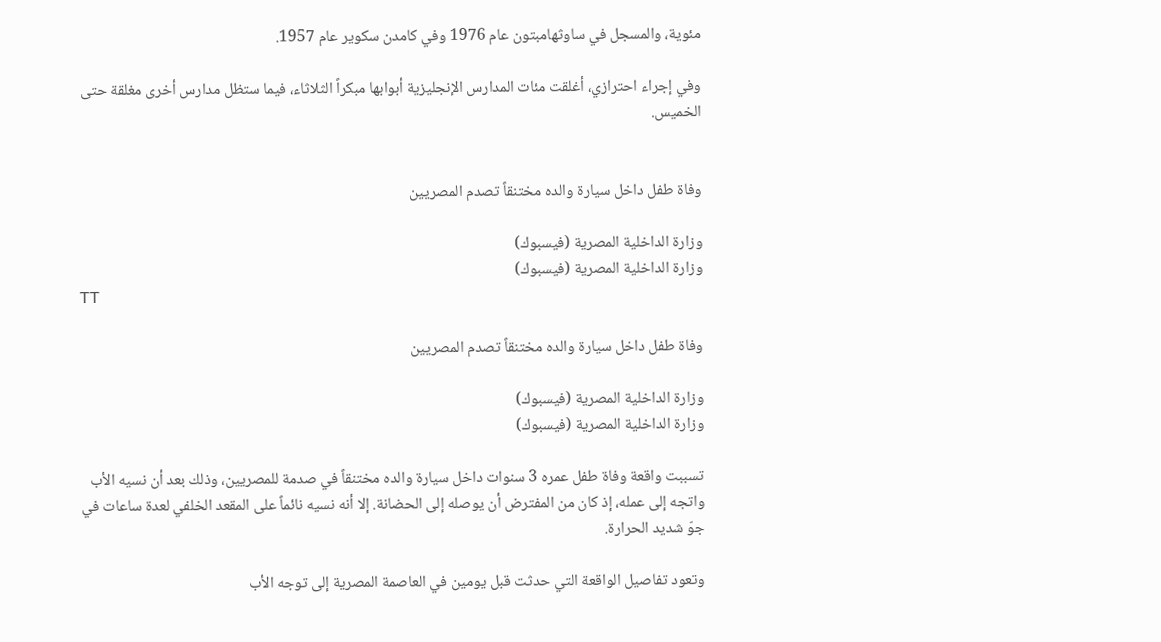مئوية، والمسجل في ساوثهامبتون عام 1976 وفي كامدن سكوير عام 1957.

وفي إجراء احترازي، أغلقت مئات المدارس الإنجليزية أبوابها مبكراً الثلاثاء، فيما ستظل مدارس أخرى مغلقة حتى الخميس.


وفاة طفل داخل سيارة والده مختنقاً تصدم المصريين

وزارة الداخلية المصرية (فيسبوك)
وزارة الداخلية المصرية (فيسبوك)
TT

وفاة طفل داخل سيارة والده مختنقاً تصدم المصريين

وزارة الداخلية المصرية (فيسبوك)
وزارة الداخلية المصرية (فيسبوك)

تسببت واقعة وفاة طفل عمره 3 سنوات داخل سيارة والده مختنقاً في صدمة للمصريين، وذلك بعد أن نسيه الأب واتجه إلى عمله، إذ كان من المفترض أن يوصله إلى الحضانة. إلا أنه نسيه نائماً على المقعد الخلفي لعدة ساعات في جوّ شديد الحرارة.

وتعود تفاصيل الواقعة التي حدثت قبل يومين في العاصمة المصرية إلى توجه الأب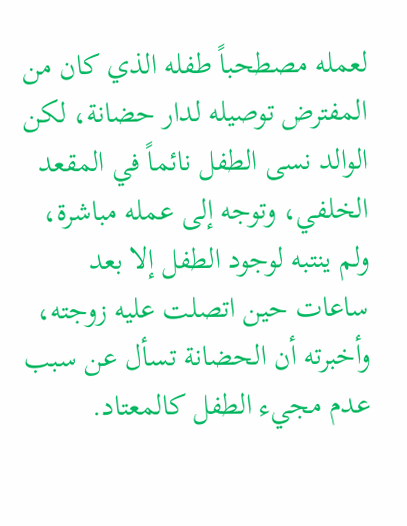لعمله مصطحباً طفله الذي كان من المفترض توصيله لدار حضانة، لكن الوالد نسى الطفل نائماً في المقعد الخلفي، وتوجه إلى عمله مباشرة، ولم ينتبه لوجود الطفل إلا بعد ساعات حين اتصلت عليه زوجته، وأخبرته أن الحضانة تسأل عن سبب عدم مجيء الطفل كالمعتاد.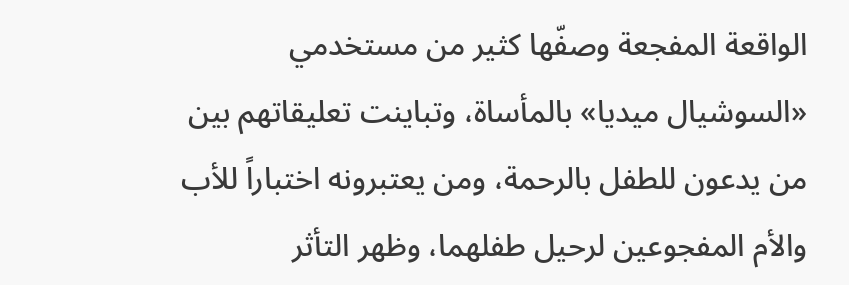الواقعة المفجعة وصفّها كثير من مستخدمي «السوشيال ميديا» بالمأساة، وتباينت تعليقاتهم بين من يدعون للطفل بالرحمة، ومن يعتبرونه اختباراً للأب والأم المفجوعين لرحيل طفلهما، وظهر التأثر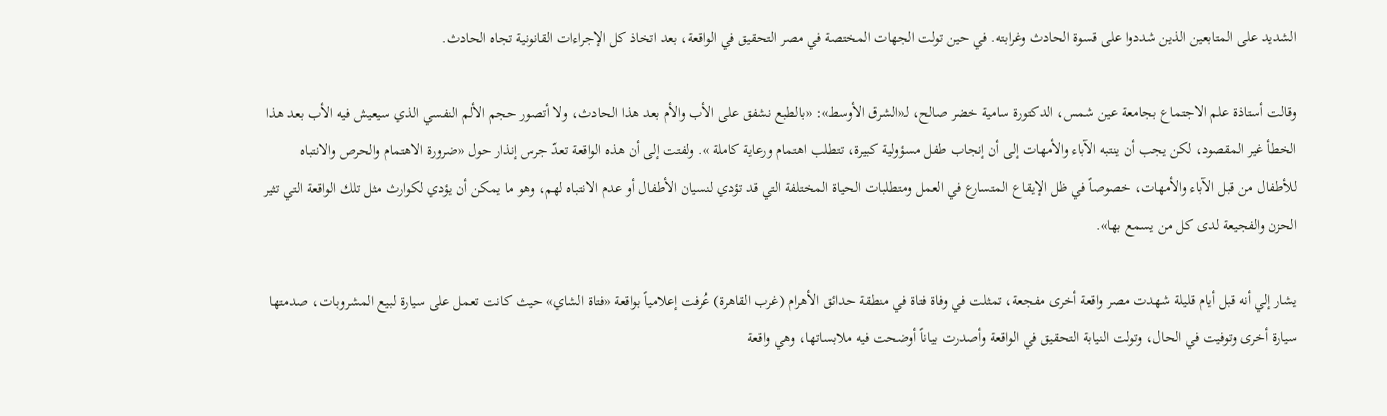الشديد على المتابعين الذين شددوا على قسوة الحادث وغرابته. في حين تولت الجهات المختصة في مصر التحقيق في الواقعة، بعد اتخاذ كل الإجراءات القانونية تجاه الحادث.

وقالت أستاذة علم الاجتماع بجامعة عين شمس، الدكتورة سامية خضر صالح، لـ«الشرق الأوسط»: «بالطبع نشفق على الأب والأم بعد هذا الحادث، ولا أتصور حجم الألم النفسي الذي سيعيش فيه الأب بعد هذا الخطأ غير المقصود، لكن يجب أن ينتبه الآباء والأمهات إلى أن إنجاب طفل مسؤولية كبيرة، تتطلب اهتمام ورعاية كاملة ». ولفتت إلى أن هذه الواقعة تعدّ جرس إنذار حول «ضرورة الاهتمام والحرص والانتباه للأطفال من قبل الآباء والأمهات، خصوصاً في ظل الإيقاع المتسارع في العمل ومتطلبات الحياة المختلفة التي قد تؤدي لنسيان الأطفال أو عدم الانتباه لهم، وهو ما يمكن أن يؤدي لكوارث مثل تلك الواقعة التي تثير الحزن والفجيعة لدى كل من يسمع بها».

يشار إلي أنه قبل أيام قليلة شهدت مصر واقعة أخرى مفجعة، تمثلت في وفاة فتاة في منطقة حدائق الأهرام (غرب القاهرة) عُرفت إعلامياً بواقعة «فتاة الشاي» حيث كانت تعمل على سيارة لبيع المشروبات، صدمتها سيارة أخرى وتوفيت في الحال، وتولت النيابة التحقيق في الواقعة وأصدرت بياناً أوضحت فيه ملابساتها، وهي واقعة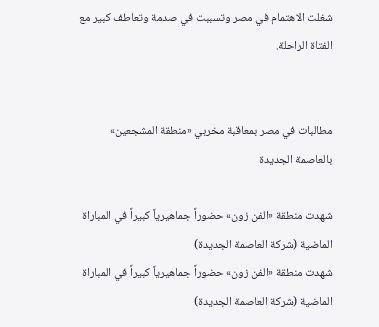شغلت الاهتمام في مصر وتسببت في صدمة وتعاطف كبير مع الفتاة الراحلة.


مطالبات في مصر بمعاقبة مخربي «منطقة المشجعين» بالعاصمة الجديدة

شهدت منطقة «الفن زون» حضوراً جماهيرياً كبيراً في المباراة الماضية (شركة العاصمة الجديدة)
شهدت منطقة «الفن زون» حضوراً جماهيرياً كبيراً في المباراة الماضية (شركة العاصمة الجديدة)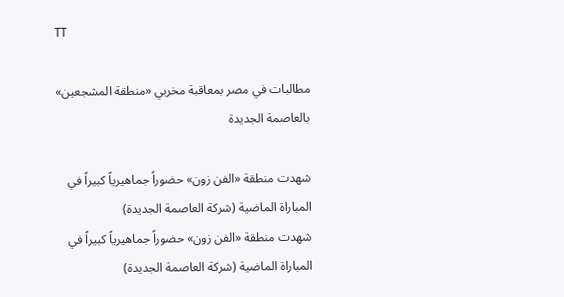TT

مطالبات في مصر بمعاقبة مخربي «منطقة المشجعين» بالعاصمة الجديدة

شهدت منطقة «الفن زون» حضوراً جماهيرياً كبيراً في المباراة الماضية (شركة العاصمة الجديدة)
شهدت منطقة «الفن زون» حضوراً جماهيرياً كبيراً في المباراة الماضية (شركة العاصمة الجديدة)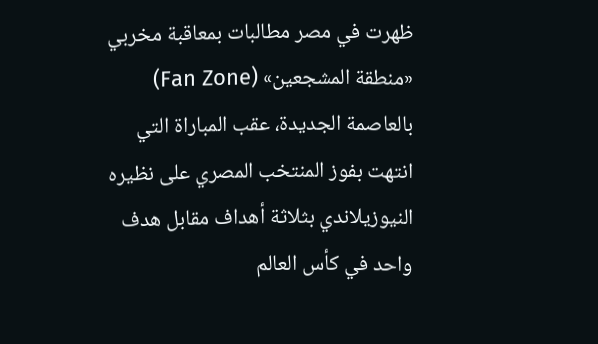ظهرت في مصر مطالبات بمعاقبة مخربي «منطقة المشجعين» (Fan Zone) بالعاصمة الجديدة، عقب المباراة التي انتهت بفوز المنتخب المصري على نظيره النيوزيلاندي بثلاثة أهداف مقابل هدف واحد في كأس العالم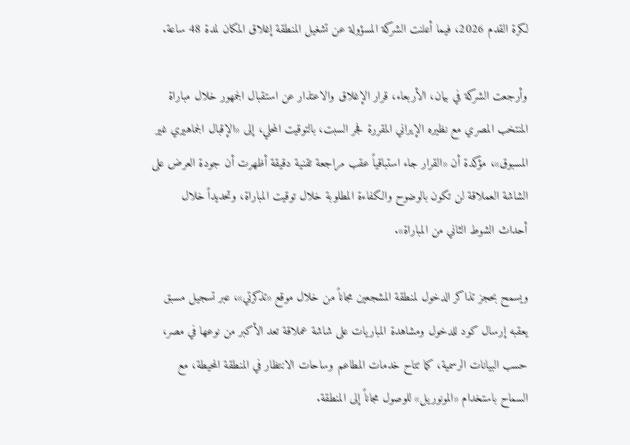لكرة القدم 2026، فيما أعلنت الشركة المسؤولة عن تشغيل المنطقة إغلاق المكان لمدة 48 ساعة.

وأرجعت الشركة في بيان، الأربعاء، قرار الإغلاق والاعتذار عن استقبال الجمهور خلال مباراة المنتخب المصري مع نظيره الإيراني المقررة فجر السبت، بالتوقيت المحلي، إلى «الإقبال الجماهيري غير المسبوق»، مؤكدة أن «القرار جاء استباقياً عقب مراجعة تقنية دقيقة أظهرت أن جودة العرض على الشاشة العملاقة لن تكون بالوضوح والكفاءة المطلوبة خلال توقيت المباراة، وتحديداً خلال أحداث الشوط الثاني من المباراة».

ويسمح بحجز تذاكر الدخول لمنطقة المشجعين مجاناً من خلال موقع «تذكرتي»، عبر تسجيل مسبق يعقبه إرسال كود للدخول ومشاهدة المباريات على شاشة عملاقة تعد الأكبر من نوعها في مصر، حسب البيانات الرسمية، كما تتاح خدمات المطاعم وساحات الانتظار في المنطقة المحيطة، مع السماح باستخدام «المونوريل» للوصول مجاناً إلى المنطقة.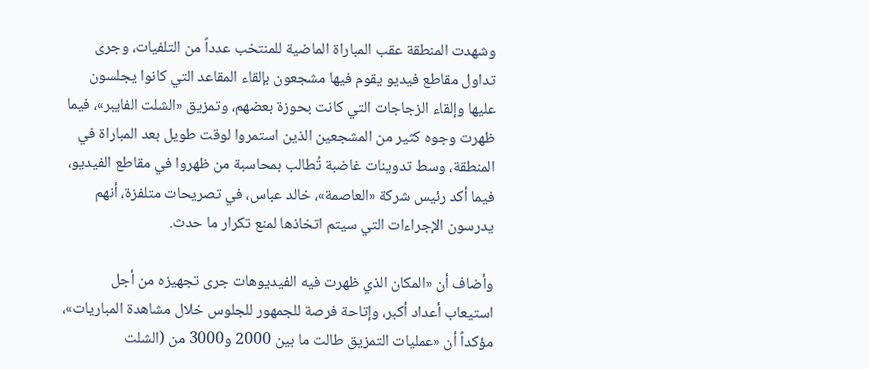وشهدت المنطقة عقب المباراة الماضية للمنتخب عدداً من التلفيات، وجرى تداول مقاطع فيديو يقوم فيها مشجعون بإلقاء المقاعد التي كانوا يجلسون عليها وإلقاء الزجاجات التي كانت بحوزة بعضهم، وتمزيق «الشلت الفايبر»، فيما ظهرت وجوه كثير من المشجعين الذين استمروا لوقت طويل بعد المباراة في المنطقة، وسط تدوينات غاضبة تُطالب بمحاسبة من ظهروا في مقاطع الفيديو، فيما أكد رئيس شركة «العاصمة»، خالد عباس، في تصريحات متلفزة، أنهم يدرسون الإجراءات التي سيتم اتخاذها لمنع تكرار ما حدث.

وأضاف أن «المكان الذي ظهرت فيه الفيديوهات جرى تجهيزه من أجل استيعاب أعداد أكبر، وإتاحة فرصة للجمهور للجلوس خلال مشاهدة المباريات»، مؤكداً أن «عمليات التمزيق طالت ما بين 2000 و3000 من (الشلت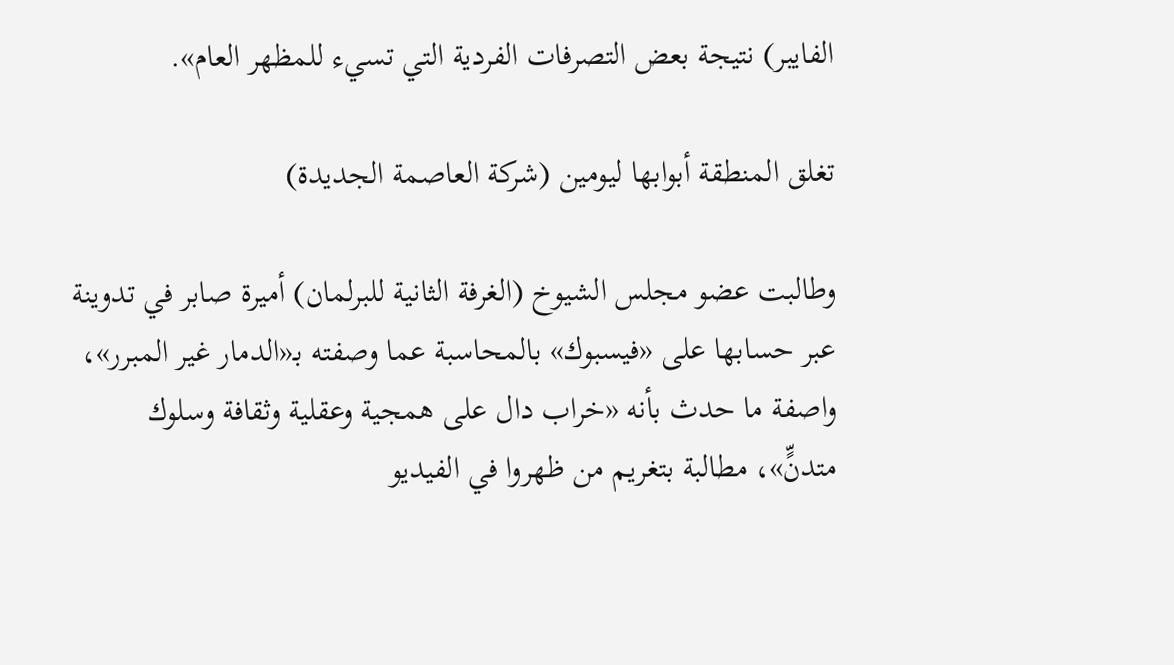الفايبر) نتيجة بعض التصرفات الفردية التي تسيء للمظهر العام».

تغلق المنطقة أبوابها ليومين (شركة العاصمة الجديدة)

وطالبت عضو مجلس الشيوخ (الغرفة الثانية للبرلمان) أميرة صابر في تدوينة عبر حسابها على «فيسبوك» بالمحاسبة عما وصفته بـ«الدمار غير المبرر»، واصفة ما حدث بأنه «خراب دال على همجية وعقلية وثقافة وسلوك متدنٍّ»، مطالبة بتغريم من ظهروا في الفيديو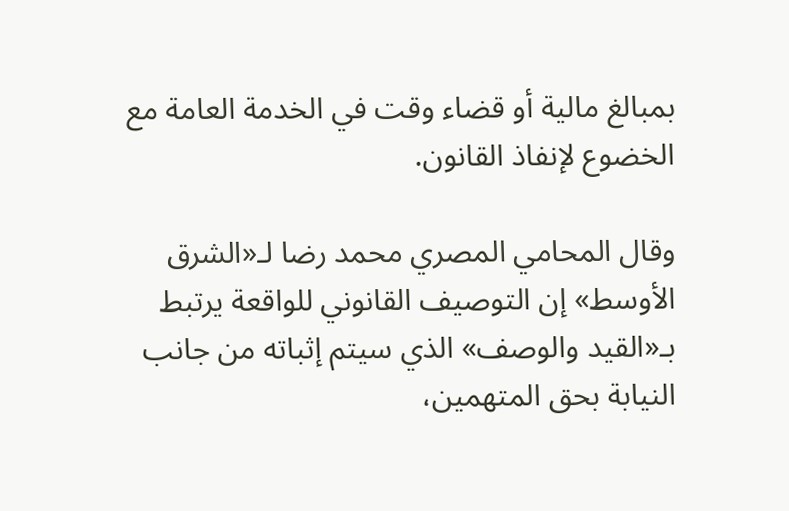بمبالغ مالية أو قضاء وقت في الخدمة العامة مع الخضوع لإنفاذ القانون.

وقال المحامي المصري محمد رضا لـ«الشرق الأوسط» إن التوصيف القانوني للواقعة يرتبط بـ«القيد والوصف» الذي سيتم إثباته من جانب النيابة بحق المتهمين،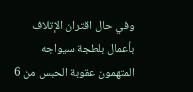وفي حال اقتران الإتلاف بأعمال بلطجة سيواجه المتهمون عقوبة الحبس من 6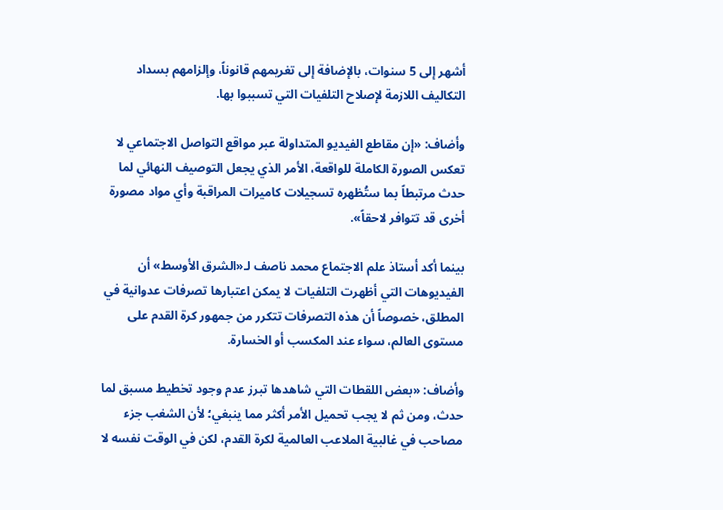أشهر إلى 5 سنوات، بالإضافة إلى تغريمهم قانوناً، وإلزامهم بسداد التكاليف اللازمة لإصلاح التلفيات التي تسببوا بها.

وأضاف: «إن مقاطع الفيديو المتداولة عبر مواقع التواصل الاجتماعي لا تعكس الصورة الكاملة للواقعة، الأمر الذي يجعل التوصيف النهائي لما حدث مرتبطاً بما ستُظهره تسجيلات كاميرات المراقبة وأي مواد مصورة أخرى قد تتوافر لاحقاً».

بينما أكد أستاذ علم الاجتماع محمد ناصف لـ«الشرق الأوسط» أن الفيديوهات التي أظهرت التلفيات لا يمكن اعتبارها تصرفات عدوانية في المطلق، خصوصاً أن هذه التصرفات تتكرر من جمهور كرة القدم على مستوى العالم، سواء عند المكسب أو الخسارة.

وأضاف: «بعض اللقطات التي شاهدها تبرز عدم وجود تخطيط مسبق لما حدث، ومن ثم لا يجب تحميل الأمر أكثر مما ينبغي؛ لأن الشغب جزء مصاحب في غالبية الملاعب العالمية لكرة القدم، لكن في الوقت نفسه لا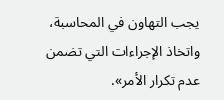يجب التهاون في المحاسبة، واتخاذ الإجراءات التي تضمن عدم تكرار الأمر».